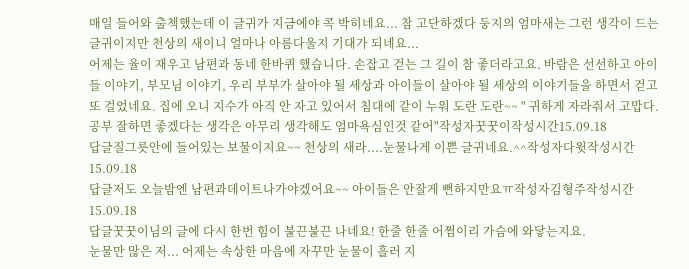매일 들어와 출첵했는데 이 글귀가 지금에야 콕 박히네요... 참 고단하겠다 둥지의 엄마새는 그런 생각이 드는 글귀이지만 천상의 새이니 얼마나 아름다울지 기대가 되네요...
어제는 율이 재우고 남편과 동네 한바퀴 했습니다. 손잡고 걷는 그 길이 참 좋더라고요. 바람은 선선하고 아이들 이야기, 부모님 이야기, 우리 부부가 살아야 될 세상과 아이들이 살아야 될 세상의 이야기들을 하면서 걷고 또 걸었네요. 집에 오니 지수가 아직 안 자고 있어서 침대에 같이 누워 도란 도란~~ " 귀하게 자라줘서 고맙다. 공부 잘하면 좋겠다는 생각은 아무리 생각해도 엄마욕심인것 같어"작성자꿋꿋이작성시간15.09.18
답글질그릇안에 들어있는 보물이지요~~ 천상의 새라....눈물나게 이쁜 글귀네요.^^작성자다윗작성시간15.09.18
답글저도 오늘밤엔 남편과데이트나가야겠어요~~ 아이들은 안잘게 뻔하지만요ㅠ작성자김형주작성시간15.09.18
답글꿋꿋이님의 글에 다시 한번 힘이 불끈불끈 나네요! 한줄 한줄 어쩜이리 가슴에 와닿는지요.
눈물만 많은 저... 어제는 속상한 마음에 자꾸만 눈물이 흘러 지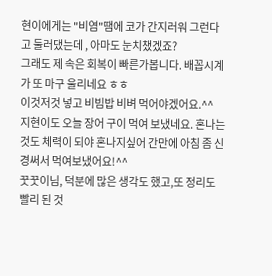현이에게는 "비염"땜에 코가 간지러워 그런다고 둘러댔는데 , 아마도 눈치챘겠죠?
그래도 제 속은 회복이 빠른가봅니다. 배꼽시계가 또 마구 울리네요 ㅎㅎ
이것저것 넣고 비빔밥 비벼 먹어야겠어요.^^
지현이도 오늘 장어 구이 먹여 보냈네요. 혼나는 것도 체력이 되야 혼나지싶어 간만에 아침 좀 신경써서 먹여보냈어요!^^
꿋꿋이님, 덕분에 많은 생각도 했고,또 정리도 빨리 된 것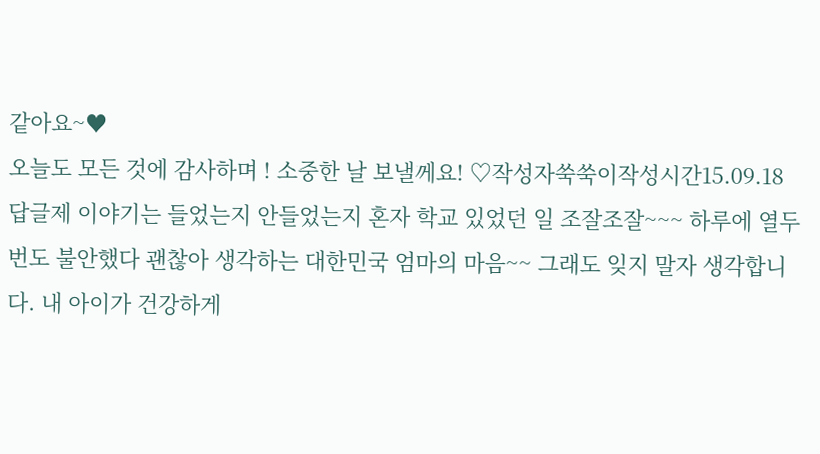같아요~♥
오늘도 모든 것에 감사하며 ! 소중한 날 보낼께요! ♡작성자쑥쑥이작성시간15.09.18
답글제 이야기는 들었는지 안들었는지 혼자 학교 있었던 일 조잘조잘~~~ 하루에 열두번도 불안했다 괜찮아 생각하는 대한민국 엄마의 마음~~ 그래도 잊지 말자 생각합니다. 내 아이가 건강하게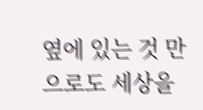옆에 있는 것 만으로도 세상을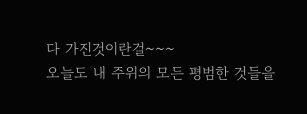다 가진것이란걸~~~
오늘도 내 주위의 모든 평범한 것들을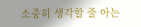소중히 생각할 줄 아는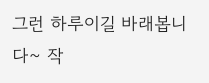그런 하루이길 바래봅니다~ 작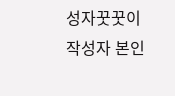성자꿋꿋이작성자 본인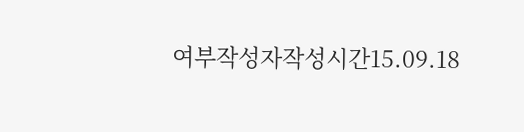여부작성자작성시간15.09.18